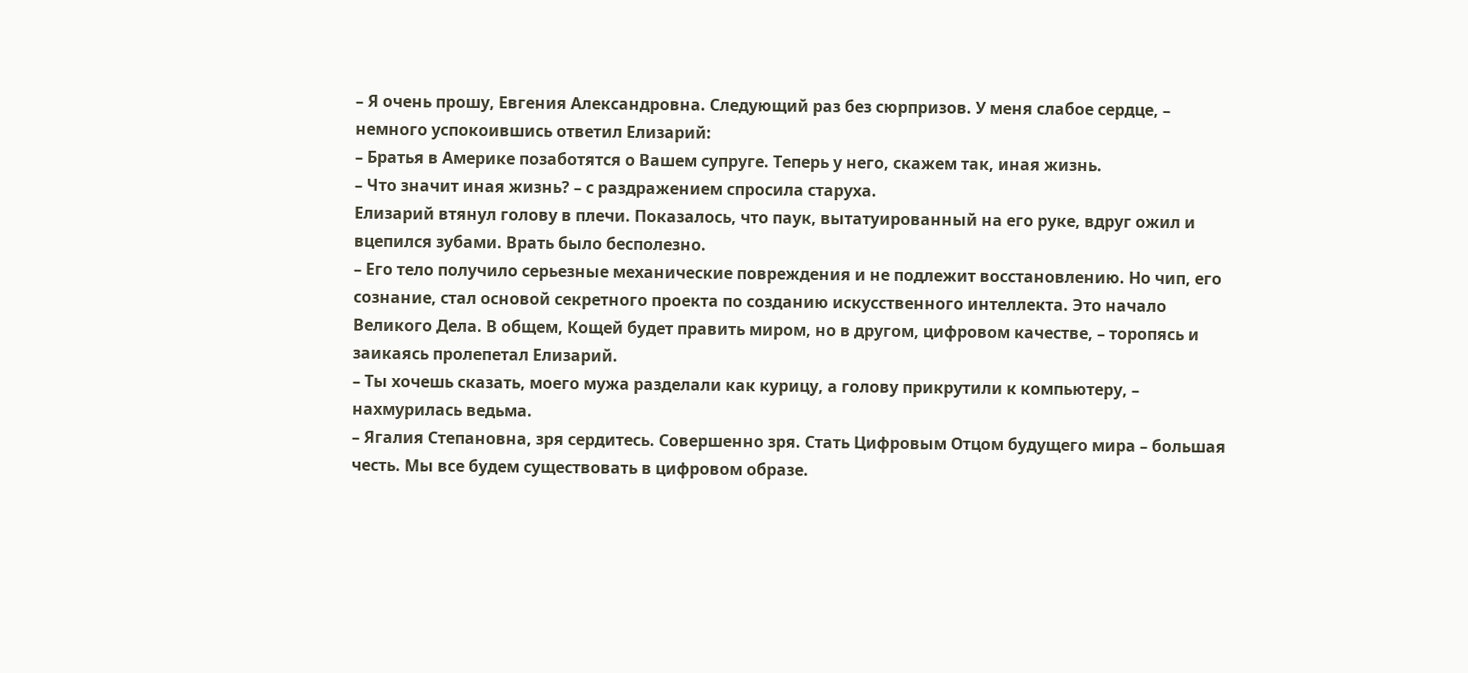– Я очень прошу, Евгения Александровна. Следующий раз без сюрпризов. У меня слабое сердце, – немного успокоившись ответил Елизарий:
– Братья в Америке позаботятся о Вашем супруге. Теперь у него, скажем так, иная жизнь.
– Что значит иная жизнь? – с раздражением спросила старуха.
Елизарий втянул голову в плечи. Показалось, что паук, вытатуированный на его руке, вдруг ожил и вцепился зубами. Врать было бесполезно.
– Его тело получило серьезные механические повреждения и не подлежит восстановлению. Но чип, его сознание, стал основой секретного проекта по созданию искусственного интеллекта. Это начало Великого Дела. В общем, Кощей будет править миром, но в другом, цифровом качестве, – торопясь и заикаясь пролепетал Елизарий.
– Ты хочешь сказать, моего мужа разделали как курицу, а голову прикрутили к компьютеру, – нахмурилась ведьма.
– Ягалия Степановна, зря сердитесь. Совершенно зря. Стать Цифровым Отцом будущего мира – большая честь. Мы все будем существовать в цифровом образе.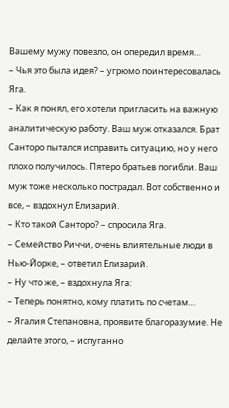Вашему мужу повезло, он опередил время…
– Чья это была идея? – угрюмо поинтересовалась Яга.
– Как я понял, его хотели пригласить на важную аналитическую работу. Ваш муж отказался. Брат Санторо пытался исправить ситуацию, но у него плохо получилось. Пятеро братьев погибли. Ваш муж тоже несколько пострадал. Вот собственно и все, – вздохнул Елизарий.
– Кто такой Санторо? – спросила Яга.
– Семейство Риччи, очень влиятельные люди в Нью-Йорке, – ответил Елизарий.
– Ну что же, – вздохнула Яга:
– Теперь понятно, кому платить по счетам…
– Ягалия Степановна, проявите благоразумие. Не делайте этого, – испуганно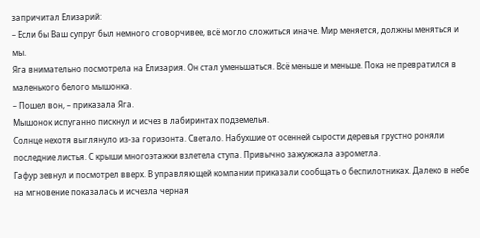запричитал Елизарий:
– Если бы Ваш супруг был немного сговорчивее, всё могло сложиться иначе. Мир меняется, должны меняться и мы.
Яга внимательно посмотрела на Елизария. Он стал уменьшаться. Всё меньше и меньше. Пока не превратился в маленького белого мышонка.
– Пошел вон, – приказала Яга.
Мышонок испуганно пискнул и исчез в лабиринтах подземелья.
Солнце нехотя выглянуло из-за горизонта. Светало. Набухшие от осенней сырости деревья грустно роняли последние листья. С крыши многоэтажки взлетела ступа. Привычно зажужжала аэрометла.
Гафур зевнул и посмотрел вверх. В управляющей компании приказали сообщать о беспилотниках. Далеко в небе на мгновение показалась и исчезла черная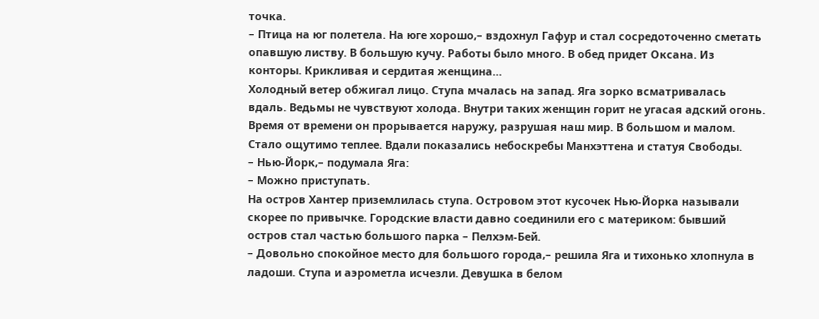точка.
– Птица на юг полетела. На юге хорошо,– вздохнул Гафур и стал сосредоточенно сметать опавшую листву. В большую кучу. Работы было много. В обед придет Оксана. Из конторы. Крикливая и сердитая женщина…
Холодный ветер обжигал лицо. Ступа мчалась на запад. Яга зорко всматривалась вдаль. Ведьмы не чувствуют холода. Внутри таких женщин горит не угасая адский огонь. Время от времени он прорывается наружу, разрушая наш мир. В большом и малом.
Стало ощутимо теплее. Вдали показались небоскребы Манхэттена и статуя Свободы.
– Нью-Йорк,– подумала Яга:
– Можно приступать.
На остров Хантер приземлилась ступа. Островом этот кусочек Нью-Йорка называли скорее по привычке. Городские власти давно соединили его с материком: бывший остров стал частью большого парка – Пелхэм-Бей.
– Довольно спокойное место для большого города,– решила Яга и тихонько хлопнула в ладоши. Ступа и аэрометла исчезли. Девушка в белом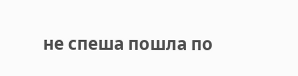не спеша пошла по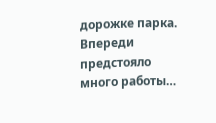дорожке парка. Впереди предстояло много работы…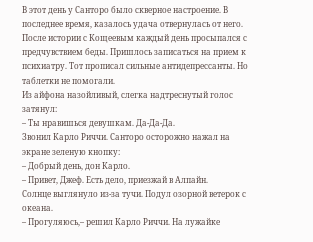В этот день у Санторо было скверное настроение. В последнее время, казалось удача отвернулась от него. После истории с Кощеевым каждый день просыпался с предчувствием беды. Пришлось записаться на прием к психиатру. Тот прописал сильные антидепрессанты. Но таблетки не помогали.
Из айфона назойливый, слегка надтреснутый голос затянул:
– Ты нравишься девушкам. Да-Да-Да.
Звонил Карло Риччи. Санторо осторожно нажал на экране зеленую кнопку:
– Добрый день, дон Карло.
– Привет, Джеф. Есть дело, приезжай в Алпайн.
Солнце выглянуло из-за тучи. Подул озорной ветерок с океана.
– Прогуляюсь,– решил Карло Риччи. На лужайке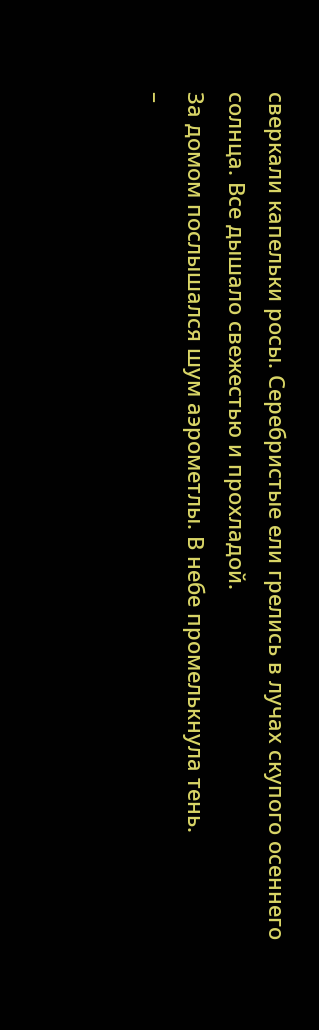сверкали капельки росы. Серебристые ели грелись в лучах скупого осеннего солнца. Все дышало свежестью и прохладой.
За домом послышался шум аэрометлы. В небе промелькнула тень.
–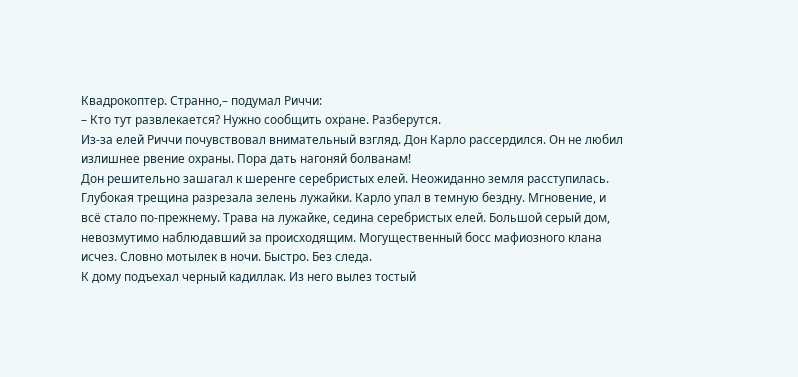Квадрокоптер. Странно,– подумал Риччи:
– Кто тут развлекается? Нужно сообщить охране. Разберутся.
Из-за елей Риччи почувствовал внимательный взгляд. Дон Карло рассердился. Он не любил излишнее рвение охраны. Пора дать нагоняй болванам!
Дон решительно зашагал к шеренге серебристых елей. Неожиданно земля расступилась. Глубокая трещина разрезала зелень лужайки. Карло упал в темную бездну. Мгновение, и всё стало по-прежнему. Трава на лужайке, седина серебристых елей. Большой серый дом, невозмутимо наблюдавший за происходящим. Могущественный босс мафиозного клана исчез. Словно мотылек в ночи. Быстро. Без следа.
К дому подъехал черный кадиллак. Из него вылез тостый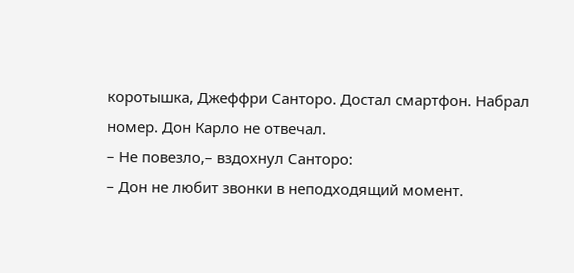коротышка, Джеффри Санторо. Достал смартфон. Набрал номер. Дон Карло не отвечал.
– Не повезло,– вздохнул Санторо:
– Дон не любит звонки в неподходящий момент.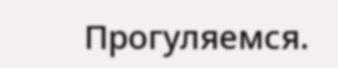Прогуляемся.